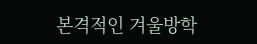본격적인 겨울방학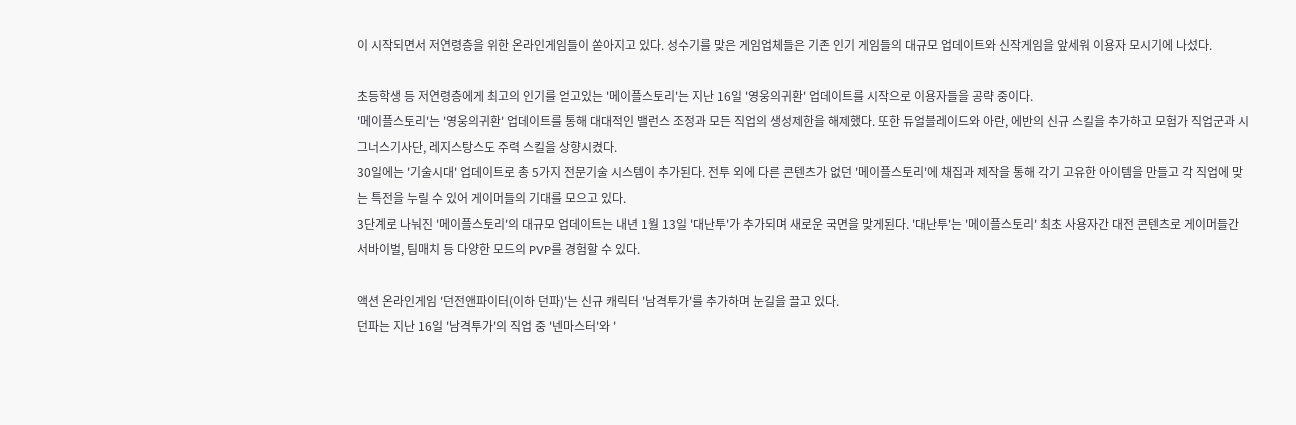이 시작되면서 저연령층을 위한 온라인게임들이 쏟아지고 있다. 성수기를 맞은 게임업체들은 기존 인기 게임들의 대규모 업데이트와 신작게임을 앞세워 이용자 모시기에 나섰다.

초등학생 등 저연령층에게 최고의 인기를 얻고있는 '메이플스토리'는 지난 16일 '영웅의귀환' 업데이트를 시작으로 이용자들을 공략 중이다.
'메이플스토리'는 '영웅의귀환' 업데이트를 통해 대대적인 밸런스 조정과 모든 직업의 생성제한을 해제했다. 또한 듀얼블레이드와 아란, 에반의 신규 스킬을 추가하고 모험가 직업군과 시그너스기사단, 레지스탕스도 주력 스킬을 상향시켰다.
30일에는 '기술시대' 업데이트로 총 5가지 전문기술 시스템이 추가된다. 전투 외에 다른 콘텐츠가 없던 '메이플스토리'에 채집과 제작을 통해 각기 고유한 아이템을 만들고 각 직업에 맞는 특전을 누릴 수 있어 게이머들의 기대를 모으고 있다.
3단계로 나눠진 '메이플스토리'의 대규모 업데이트는 내년 1월 13일 '대난투'가 추가되며 새로운 국면을 맞게된다. '대난투'는 '메이플스토리' 최초 사용자간 대전 콘텐츠로 게이머들간 서바이벌, 팀매치 등 다양한 모드의 PVP를 경험할 수 있다.

액션 온라인게임 '던전앤파이터(이하 던파)'는 신규 캐릭터 '남격투가'를 추가하며 눈길을 끌고 있다.
던파는 지난 16일 '남격투가'의 직업 중 '넨마스터'와 '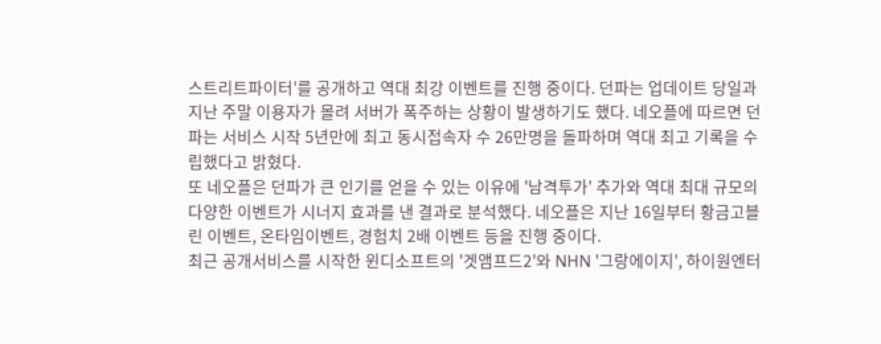스트리트파이터'를 공개하고 역대 최강 이벤트를 진행 중이다. 던파는 업데이트 당일과 지난 주말 이용자가 몰려 서버가 폭주하는 상황이 발생하기도 했다. 네오플에 따르면 던파는 서비스 시작 5년만에 최고 동시접속자 수 26만명을 돌파하며 역대 최고 기록을 수립했다고 밝혔다.
또 네오플은 던파가 큰 인기를 얻을 수 있는 이유에 '남격투가' 추가와 역대 최대 규모의 다양한 이벤트가 시너지 효과를 낸 결과로 분석했다. 네오플은 지난 16일부터 황금고블린 이벤트, 온타임이벤트, 경험치 2배 이벤트 등을 진행 중이다.
최근 공개서비스를 시작한 윈디소프트의 '겟앰프드2'와 NHN '그랑에이지', 하이원엔터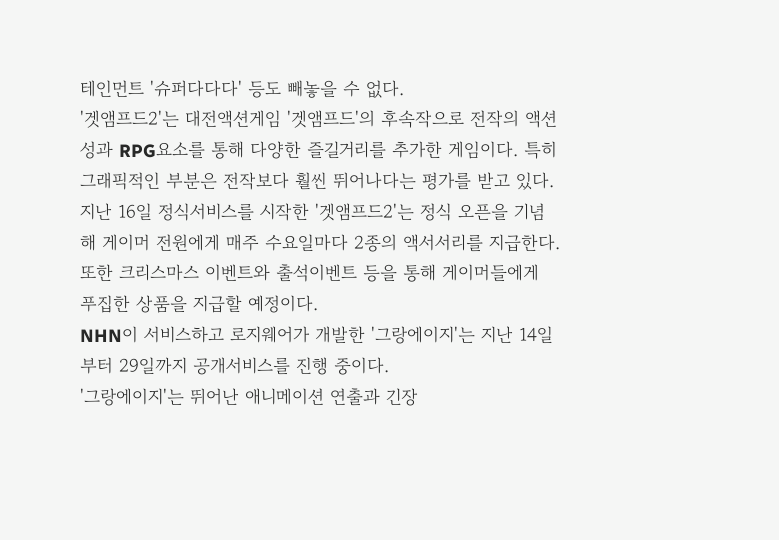테인먼트 '슈퍼다다다' 등도 빼놓을 수 없다.
'겟앰프드2'는 대전액션게임 '겟앰프드'의 후속작으로 전작의 액션성과 RPG요소를 통해 다양한 즐길거리를 추가한 게임이다. 특히 그래픽적인 부분은 전작보다 훨씬 뛰어나다는 평가를 받고 있다.
지난 16일 정식서비스를 시작한 '겟앰프드2'는 정식 오픈을 기념해 게이머 전원에게 매주 수요일마다 2종의 액서서리를 지급한다. 또한 크리스마스 이벤트와 출석이벤트 등을 통해 게이머들에게 푸집한 상품을 지급할 예정이다.
NHN이 서비스하고 로지웨어가 개발한 '그랑에이지'는 지난 14일부터 29일까지 공개서비스를 진행 중이다.
'그랑에이지'는 뛰어난 애니메이션 연출과 긴장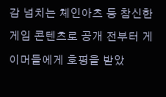감 넘치는 체인아츠 등 참신한 게임 콘텐츠로 공개 전부터 게이머들에게 호평을 받았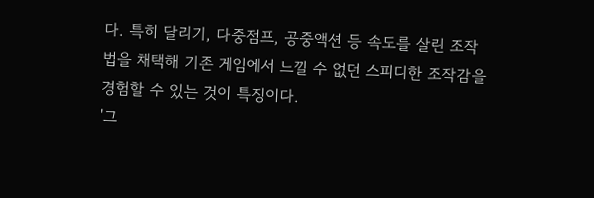다. 특히 달리기, 다중점프, 공중액션 등 속도를 살린 조작법을 채택해 기존 게임에서 느낄 수 없던 스피디한 조작감을 경험할 수 있는 것이 특징이다.
'그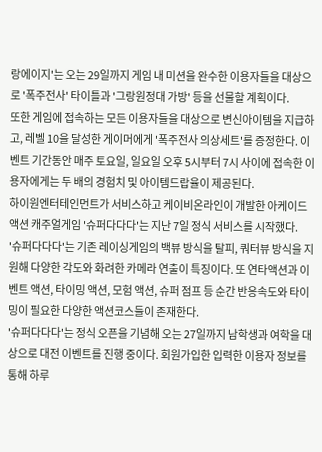랑에이지'는 오는 29일까지 게임 내 미션을 완수한 이용자들을 대상으로 '폭주전사' 타이틀과 '그랑원정대 가방' 등을 선물할 계획이다.
또한 게임에 접속하는 모든 이용자들을 대상으로 변신아이템을 지급하고, 레벨 10을 달성한 게이머에게 '폭주전사 의상세트'를 증정한다. 이벤트 기간동안 매주 토요일, 일요일 오후 5시부터 7시 사이에 접속한 이용자에게는 두 배의 경험치 및 아이템드랍율이 제공된다.
하이원엔터테인먼트가 서비스하고 케이비온라인이 개발한 아케이드 액션 캐주얼게임 '슈퍼다다다'는 지난 7일 정식 서비스를 시작했다.
'슈퍼다다다'는 기존 레이싱게임의 백뷰 방식을 탈피, 쿼터뷰 방식을 지원해 다양한 각도와 화려한 카메라 연출이 특징이다. 또 연타액션과 이벤트 액션, 타이밍 액션, 모험 액션, 슈퍼 점프 등 순간 반응속도와 타이밍이 필요한 다양한 액션코스들이 존재한다.
'슈퍼다다다'는 정식 오픈을 기념해 오는 27일까지 남학생과 여학을 대상으로 대전 이벤트를 진행 중이다. 회원가입한 입력한 이용자 정보를 통해 하루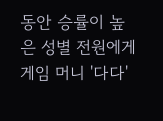동안 승률이 높은 성별 전원에게 게임 머니 '다다'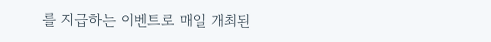를 지급하는 이벤트로 매일 개최된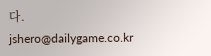다.
jshero@dailygame.co.kr